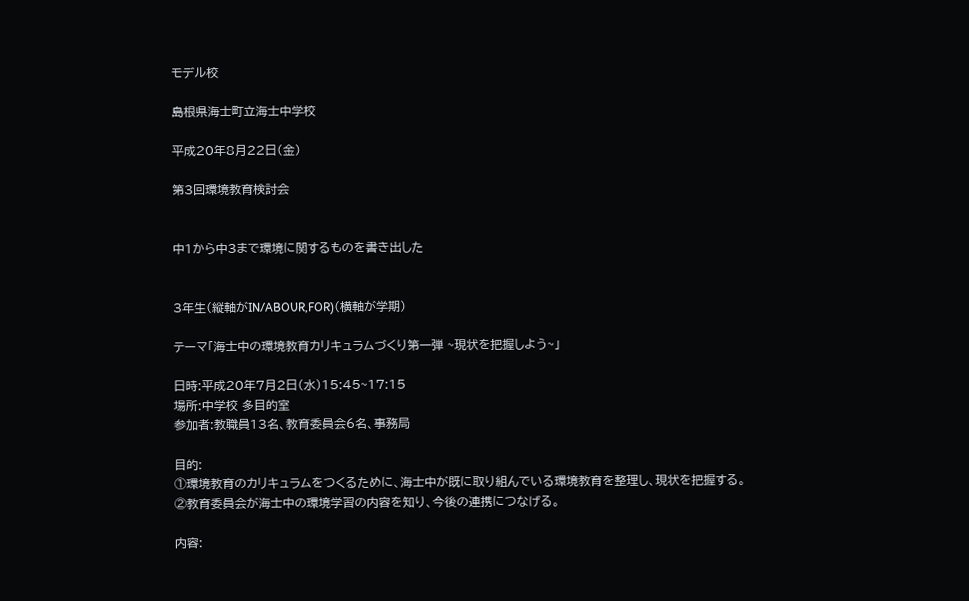モデル校

島根県海士町立海士中学校

平成20年8月22日(金)

第3回環境教育検討会


中1から中3まで環境に関するものを書き出した


3年生(縦軸がIN/ABOUR,FOR)(横軸が学期)

テーマ「海士中の環境教育カリキュラムづくり第一弾 ~現状を把握しよう~」

日時:平成20年7月2日(水)15:45~17:15
場所:中学校 多目的室
参加者:教職員13名、教育委員会6名、事務局

目的:
①環境教育のカリキュラムをつくるために、海士中が既に取り組んでいる環境教育を整理し、現状を把握する。
②教育委員会が海士中の環境学習の内容を知り、今後の連携につなげる。

内容: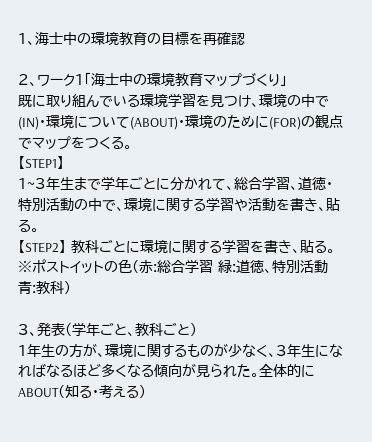1、海士中の環境教育の目標を再確認

2、ワーク1「海士中の環境教育マップづくり」
既に取り組んでいる環境学習を見つけ、環境の中で(IN)・環境について(ABOUT)・環境のために(FOR)の観点でマップをつくる。
【STEP1】
1~3年生まで学年ごとに分かれて、総合学習、道徳・特別活動の中で、環境に関する学習や活動を書き、貼る。
【STEP2】 教科ごとに環境に関する学習を書き、貼る。
※ポストイットの色(赤:総合学習 緑:道徳、特別活動 青:教科)

3、発表(学年ごと、教科ごと)
1年生の方が、環境に関するものが少なく、3年生になればなるほど多くなる傾向が見られた。全体的にABOUT(知る・考える)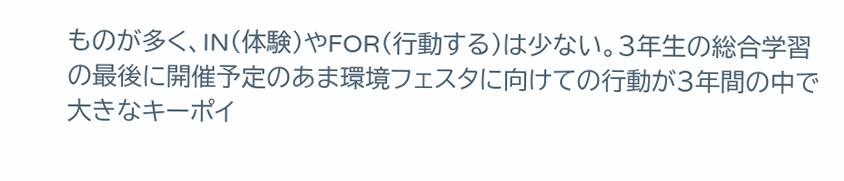ものが多く、IN(体験)やFOR(行動する)は少ない。3年生の総合学習の最後に開催予定のあま環境フェスタに向けての行動が3年間の中で大きなキーポイ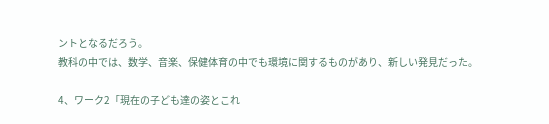ントとなるだろう。
教科の中では、数学、音楽、保健体育の中でも環境に関するものがあり、新しい発見だった。

4、ワーク2「現在の子ども達の姿とこれ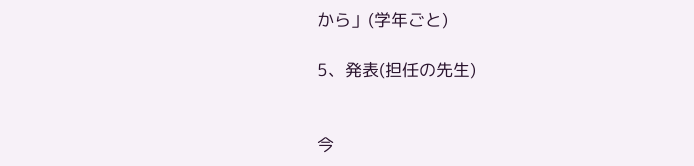から」(学年ごと)

5、発表(担任の先生)


今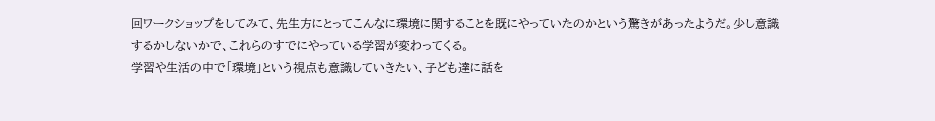回ワークショップをしてみて、先生方にとってこんなに環境に関することを既にやっていたのかという驚きがあったようだ。少し意識するかしないかで、これらのすでにやっている学習が変わってくる。
学習や生活の中で「環境」という視点も意識していきたい、子ども達に話を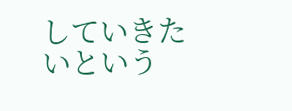していきたいという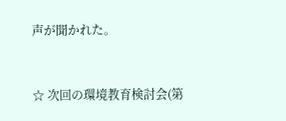声が聞かれた。


☆ 次回の環境教育検討会(第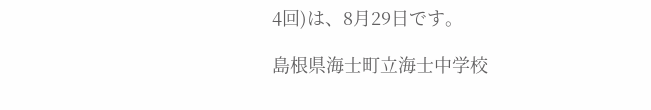4回)は、8月29日です。

島根県海士町立海士中学校